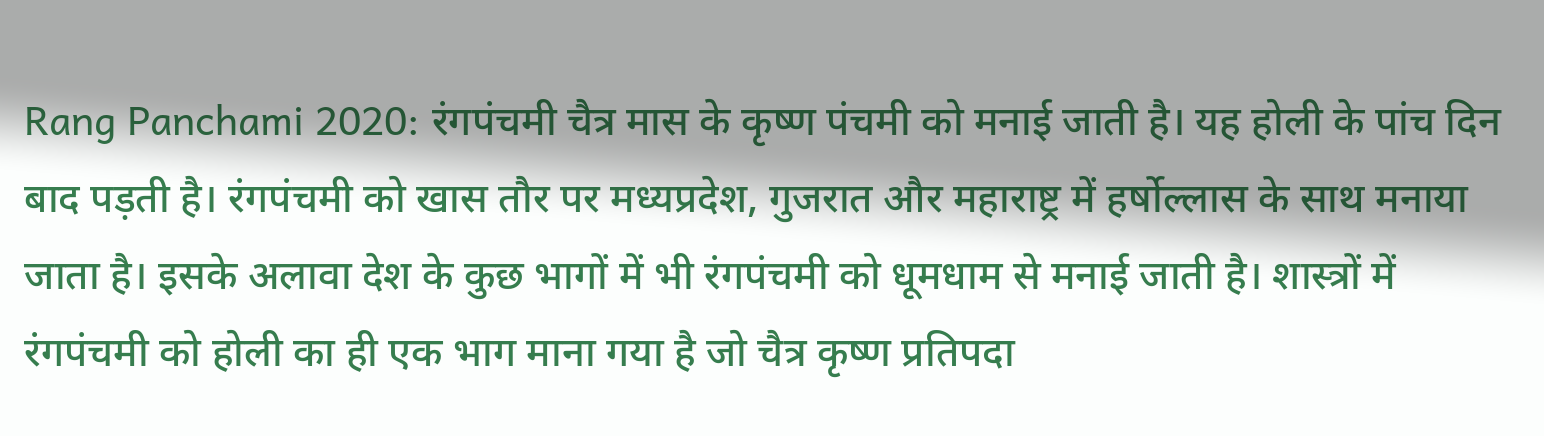Rang Panchami 2020: रंगपंचमी चैत्र मास के कृष्ण पंचमी को मनाई जाती है। यह होली के पांच दिन बाद पड़ती है। रंगपंचमी को खास तौर पर मध्यप्रदेश, गुजरात और महाराष्ट्र में हर्षोल्लास के साथ मनाया जाता है। इसके अलावा देश के कुछ भागों में भी रंगपंचमी को धूमधाम से मनाई जाती है। शास्त्रों में रंगपंचमी को होली का ही एक भाग माना गया है जो चैत्र कृष्ण प्रतिपदा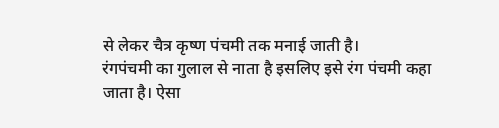से लेकर चैत्र कृष्ण पंचमी तक मनाई जाती है।
रंगपंचमी का गुलाल से नाता है इसलिए इसे रंग पंचमी कहा जाता है। ऐसा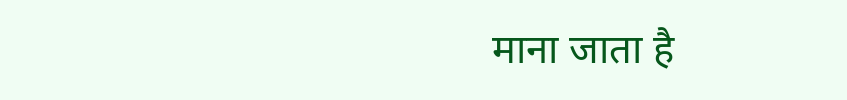माना जाता है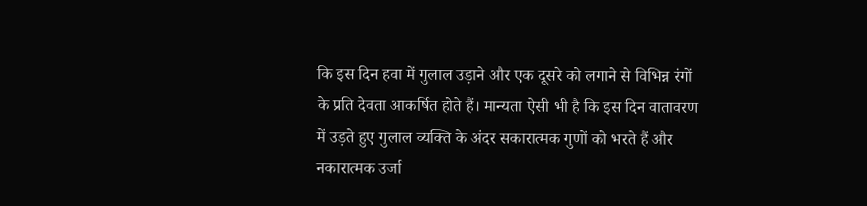कि इस दिन हवा में गुलाल उड़ाने और एक दूसरे को लगाने से विभिन्न रंगों के प्रति देवता आकर्षित होते हैं। मान्यता ऐसी भी है कि इस दिन वातावरण में उड़ते हुए गुलाल व्यक्ति के अंदर सकारात्मक गुणों को भरते हैं और नकारात्मक उर्जा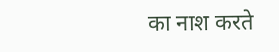का नाश करते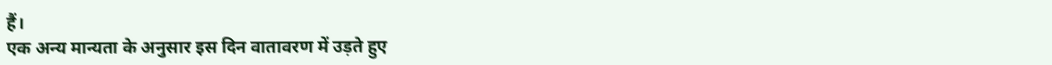हैं।
एक अन्य मान्यता के अनुसार इस दिन वातावरण में उड़ते हुए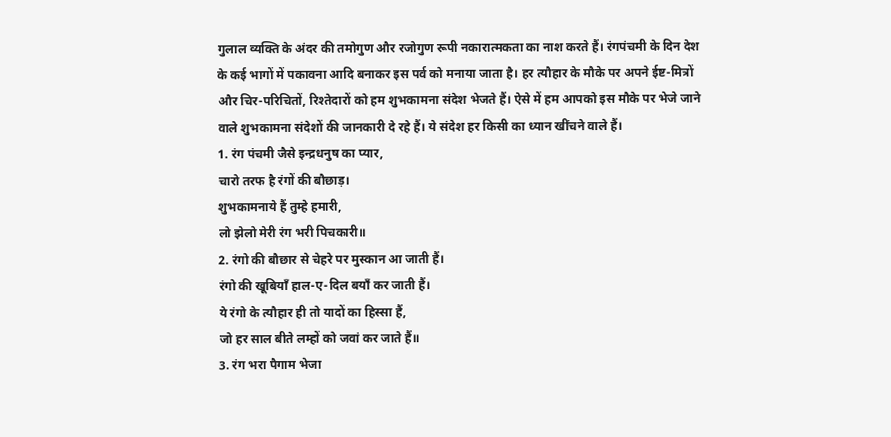गुलाल व्यक्ति के अंदर की तमोगुण और रजोगुण रूपी नकारात्मकता का नाश करते हैं। रंगपंचमी के दिन देश के कई भागों में पकावना आदि बनाकर इस पर्व को मनाया जाता है। हर त्यौहार के मौके पर अपने ईष्ट-मित्रों और चिर-परिचितों, रिश्तेदारों को हम शुभकामना संदेश भेजते हैं। ऐसे में हम आपको इस मौके पर भेजे जाने वाले शुभकामना संदेशों की जानकारी दे रहे हैं। ये संदेश हर किसी का ध्यान खींचने वाले हैं।
1. रंग पंचमी जैसे इन्द्रधनुष का प्यार,
चारो तरफ है रंगों की बौछाड़।
शुभकामनाये हैं तुम्हे हमारी,
लो झेलो मेरी रंग भरी पिचकारी॥
2. रंगो की बौछार से चेहरे पर मुस्कान आ जाती हैं।
रंगो की खूबियाँ हाल-ए-दिल बयाँ कर जाती हैं।
ये रंगो के त्यौहार ही तो यादों का हिस्सा हैं,
जो हर साल बीते लम्हों को जवां कर जाते हैं॥
3. रंग भरा पैगाम भेजा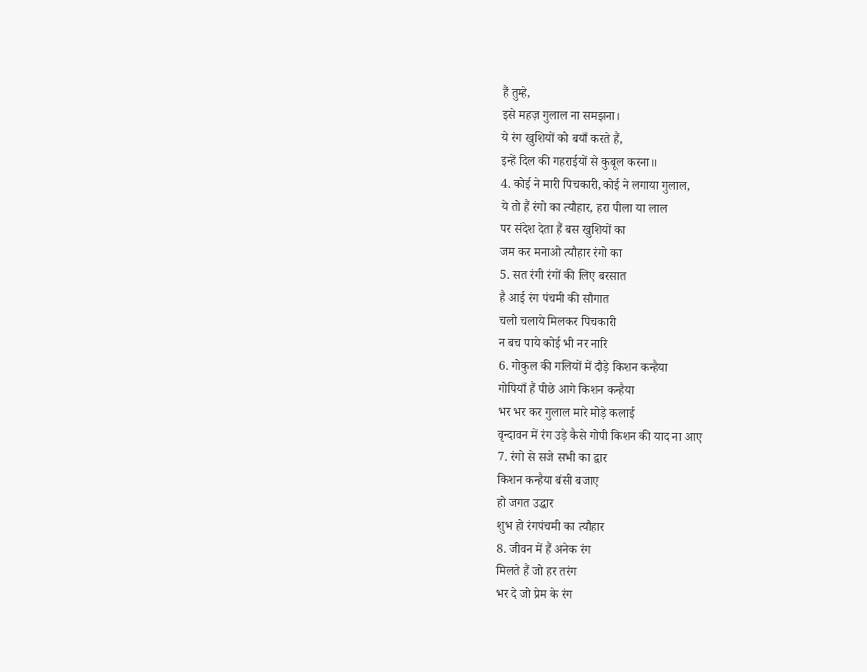हैं तुम्हे,
इसे महज़ गुलाल ना समझना।
ये रंग खुशियों को बयाँ करते हैं,
इन्हें दिल की गहराईयों से कुबूल करना॥
4. कोई ने मारी पिचकारी,कोई ने लगाया गुलाल,
ये तो हैं रंगो का त्यौहार, हरा पीला या लाल
पर संदेश देता हैं बस खुशियों का
जम कर मनाओ त्यौहार रंगो का
5. सत रंगी रंगों की लिए बरसात
है आई रंग पंचमी की सौगात
चलो चलाये मिलकर पिचकारी
न बच पाये कोई भी नर नारि
6. गोकुल की गलियों में दौड़े किशन कन्हैया
गोपियाँ हैं पीछे आगे किशन कन्हैया
भर भर कर गुलाल मारे मोड़े कलाई
वृन्दावन में रंग उड़े कैसे गोपी किशन की याद ना आए
7. रंगो से सजे सभी का द्वार
किशन कन्हैया बंसी बजाए
हो जगत उद्धार
शुभ हो रंगपंचमी का त्यौहार
8. जीवन में हैं अनेक रंग
मिलते हैं जो हर तरंग
भर दे जो प्रेम के रंग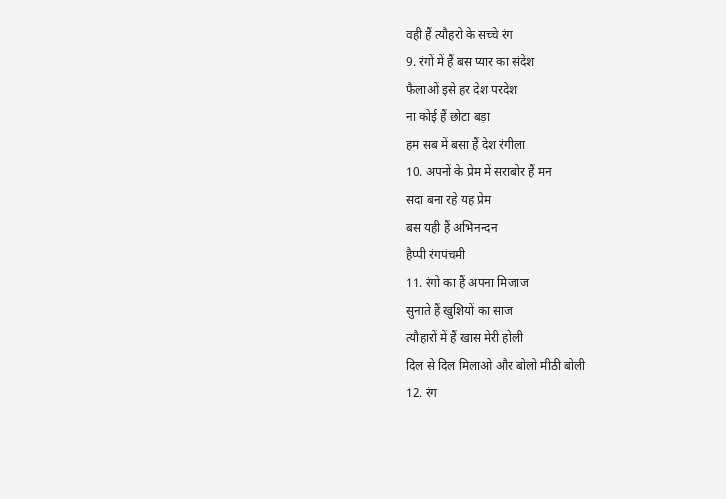वही हैं त्यौहरो के सच्चे रंग
9. रंगों में हैं बस प्यार का संदेश
फैलाओं इसे हर देश परदेश
ना कोई हैं छोटा बड़ा
हम सब में बसा हैं देश रंगीला
10. अपनों के प्रेम में सराबोर हैं मन
सदा बना रहे यह प्रेम
बस यही हैं अभिनन्दन
हैप्पी रंगपंचमी
11. रंगो का हैं अपना मिजाज
सुनाते हैं खुशियों का साज
त्यौहारों में हैं खास मेरी होली
दिल से दिल मिलाओ और बोलो मीठी बोली
12. रंग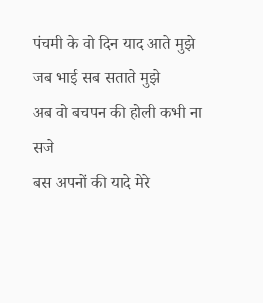पंचमी के वो दिन याद आते मुझे
जब भाई सब सताते मुझे
अब वो बचपन की होली कभी ना सजे
बस अपनों की यादे मेरे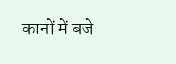कानों में बजे